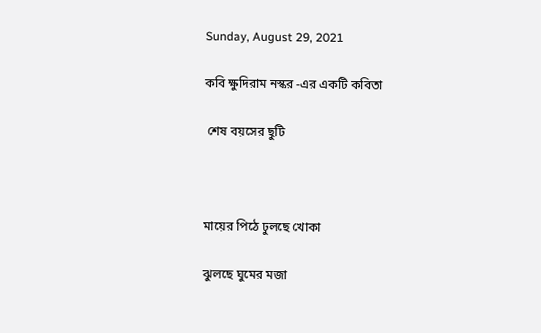Sunday, August 29, 2021

কবি ক্ষুদিরাম নস্কর -এর একটি কবিতা

 শেষ বয়সের ছুটি



মায়ের পিঠে ঢুলছে খোকা

ঝুলছে ঘুমের মজা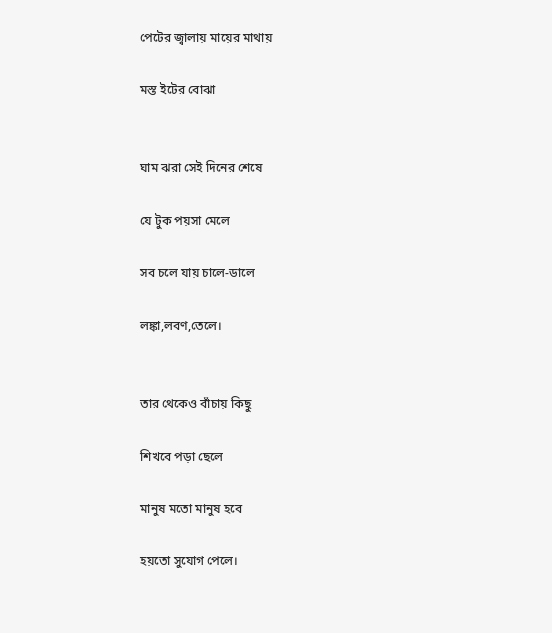পেটের জ্বালায় মায়ের মাথায়

মস্ত ইটের বোঝা


ঘাম ঝরা সেই দিনের শেষে

যে টুক পয়সা মেলে

সব চলে যায় চালে-ডালে

লঙ্কা,লবণ,তেলে।


তার থেকেও বাঁচায় কিছু

শিখবে পড়া ছেলে

মানুষ মতো মানুষ হবে

হয়তো সুযোগ পেলে।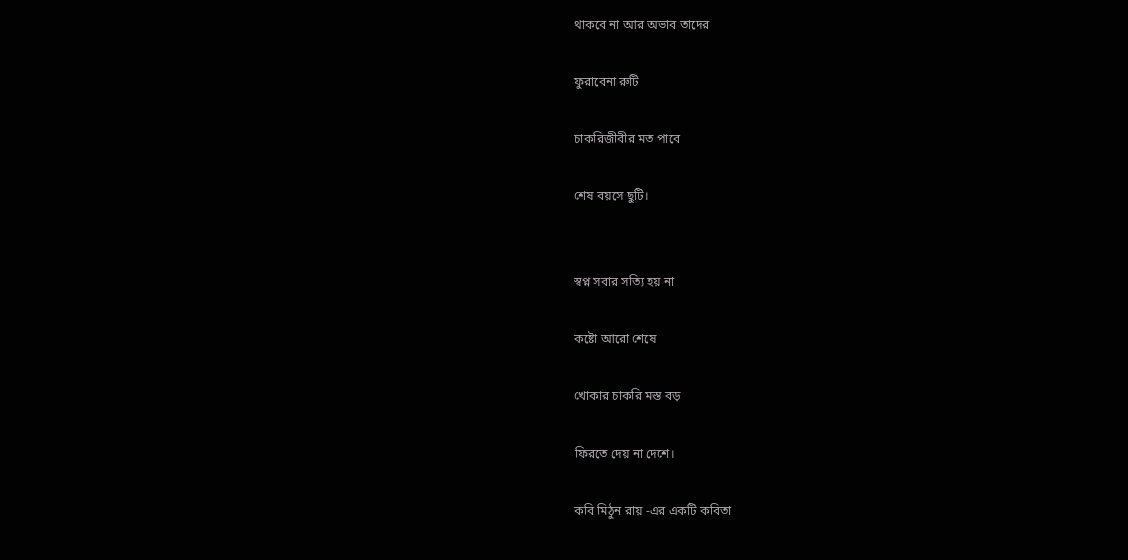থাকবে না আর অভাব তাদের

ফুরাবেনা রুটি

চাকরিজীবীর মত পাবে

শেষ বয়সে ছুটি।


স্বপ্ন সবার সত্যি হয় না

কষ্টো আরো শেষে

খোকার চাকরি মস্ত বড়

ফিরতে দেয় না দেশে।

কবি মিঠুন রায় -এর একটি কবিতা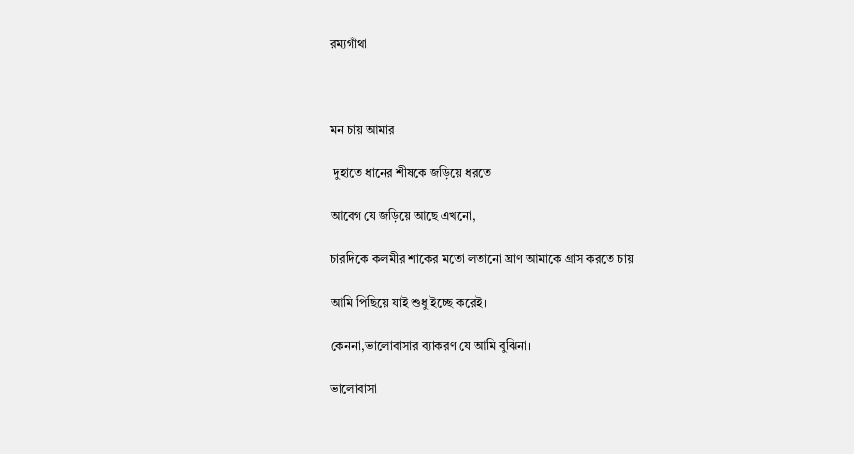রম্যগাঁথা



মন চায় আমার

 দুহাতে ধানের শীষকে জড়িয়ে ধরতে

আবেগ যে জড়িয়ে আছে এখনো,

চারদিকে কলমীর শাকের মতো লতানো ঘ্রাণ আমাকে গ্রাস করতে চায়

আমি পিছিয়ে যাই শুধু ইচ্ছে করেই।

কেননা,ভালোবাসার ব‍্যাকরণ যে আমি বুঝিনা।

ভালোবাসা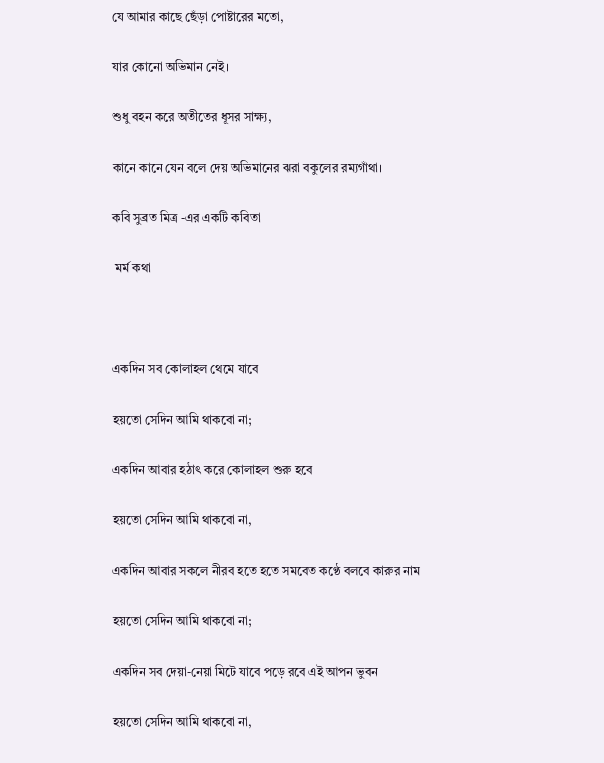যে আমার কাছে ছেঁড়া পোষ্টারের মতো,

যার কোনো অভিমান নেই।

শুধু বহন করে অতীতের ধূসর সাক্ষ‍্য,

কানে কানে যেন বলে দেয় অভিমানের ঝরা বকুলের রম‍্যগাঁথা।

কবি সুব্রত মিত্র -এর একটি কবিতা

 মর্ম কথা



একদিন সব কোলাহল থেমে যাবে

হয়তো সেদিন আমি থাকবো না;

একদিন আবার হঠাৎ করে কোলাহল শুরু হবে

হয়তো সেদিন আমি থাকবো না,

একদিন আবার সকলে নীরব হতে হতে সমবেত কণ্ঠে বলবে কারুর নাম

হয়তো সেদিন আমি থাকবো না;

একদিন সব দেয়া-নেয়া মিটে যাবে পড়ে রবে এই আপন ভুবন

হয়তো সেদিন আমি থাকবো না,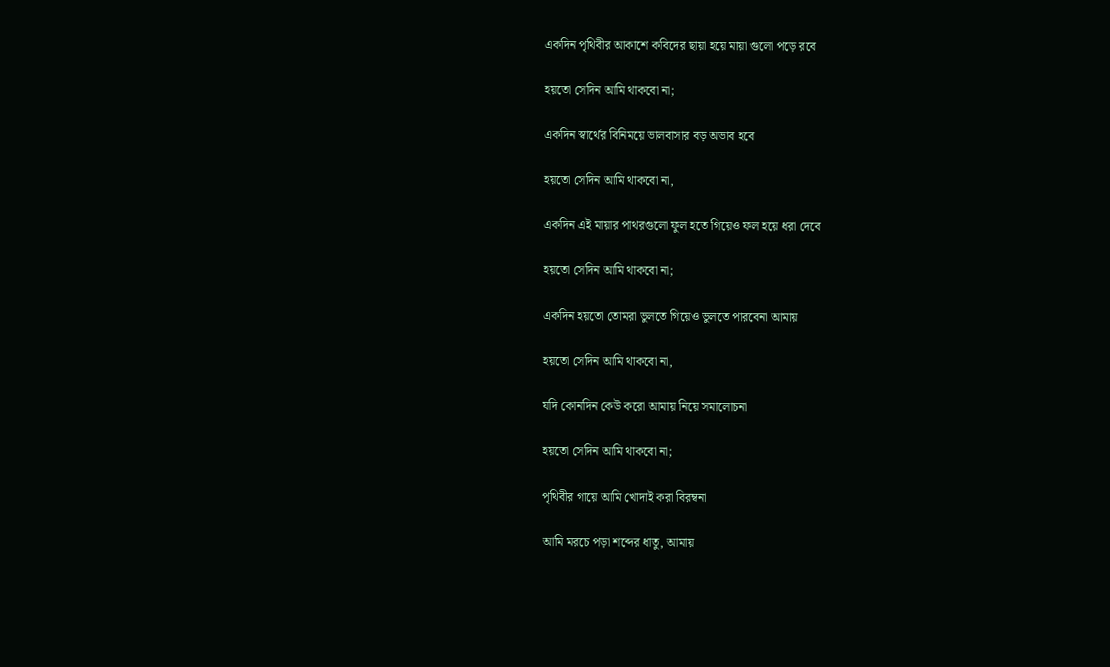একদিন পৃথিবীর আকাশে কবিদের ছায়া হয়ে মায়া গুলো পড়ে রবে

হয়তো সেদিন আমি থাকবো না;

একদিন স্বার্থের বিনিময়ে ভালবাসার বড় অভাব হবে

হয়তো সেদিন আমি থাকবো না,

একদিন এই মায়ার পাথরগুলো ফুল হতে গিয়েও ফল হয়ে ধরা দেবে

হয়তো সেদিন আমি থাকবো না;

একদিন হয়তো তোমরা ভুলতে গিয়েও ভুলতে পারবেনা আমায়

হয়তো সেদিন আমি থাকবো না,

যদি কোনদিন কেউ করো আমায় নিয়ে সমালোচনা

হয়তো সেদিন আমি থাকবো না;

পৃথিবীর গায়ে আমি খোদাই করা বিরম্বনা

আমি মরচে পড়া শব্দের ধাতু, আমায়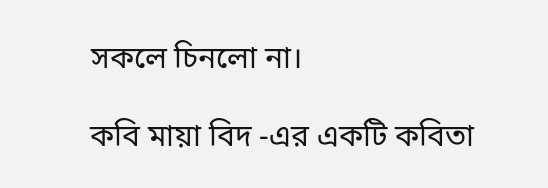সকলে চিনলো না।

কবি মায়া বিদ -এর একটি কবিতা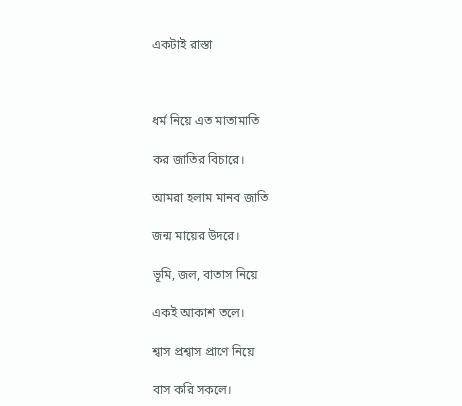একটাই রাস্তা



ধর্ম নিয়ে এত মাতামাতি

কর জাতির বিচারে।

আমরা হলাম মানব জাতি

জন্ম মায়ের উদরে।

ভূমি, জল, বাতাস নিয়ে

একই আকাশ তলে।

শ্বাস প্রশ্বাস প্রাণে নিয়ে

বাস করি সকলে।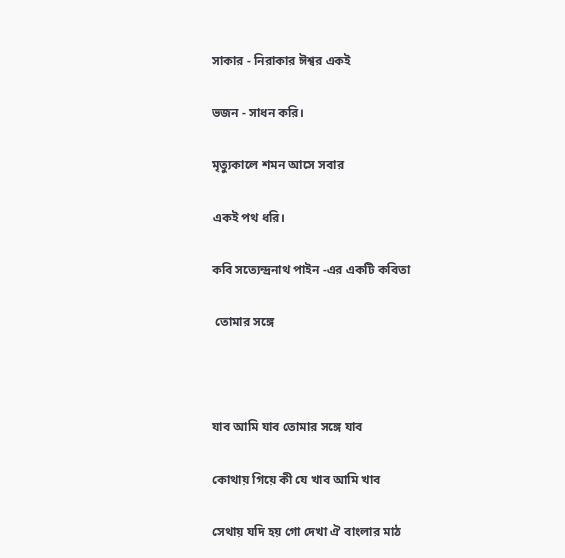সাকার - নিরাকার ঈশ্বর একই

ভজন - সাধন করি।

মৃত্যুকালে শমন আসে সবার

একই পথ ধরি।

কবি সত্যেন্দ্রনাথ পাইন -এর একটি কবিতা

 তোমার সঙ্গে



যাব আমি যাব তোমার সঙ্গে যাব

কোথায় গিয়ে কী যে খাব আমি খাব

সেথায় যদি হয় গো দেখা ঐ বাংলার মাঠ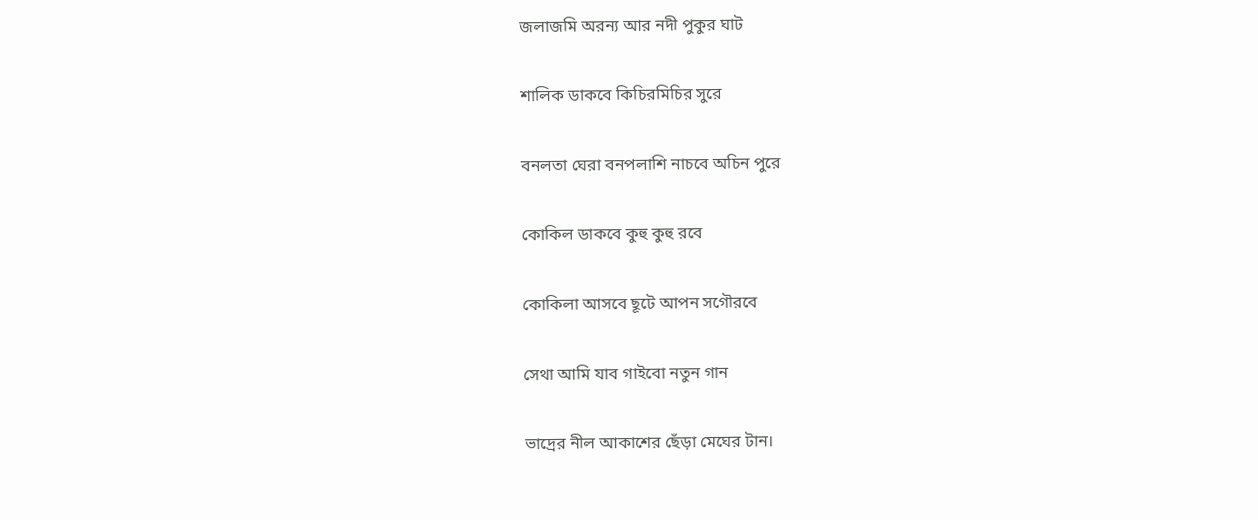জলাজমি অরন্য আর নদী পুকুর ঘাট

শালিক ডাকবে কিচিরমিচির সুরে

বনলতা ঘেরা বনপলাশি নাচবে অচিন পুরে

কোকিল ডাকবে কুহু কুহু রবে

কোকিলা আসবে ছূটে আপন সগৌরবে

সেথা আমি যাব গাইবো নতুন গান

ভাদ্রের নীল আকাশের ছেঁড়া মেঘের টান।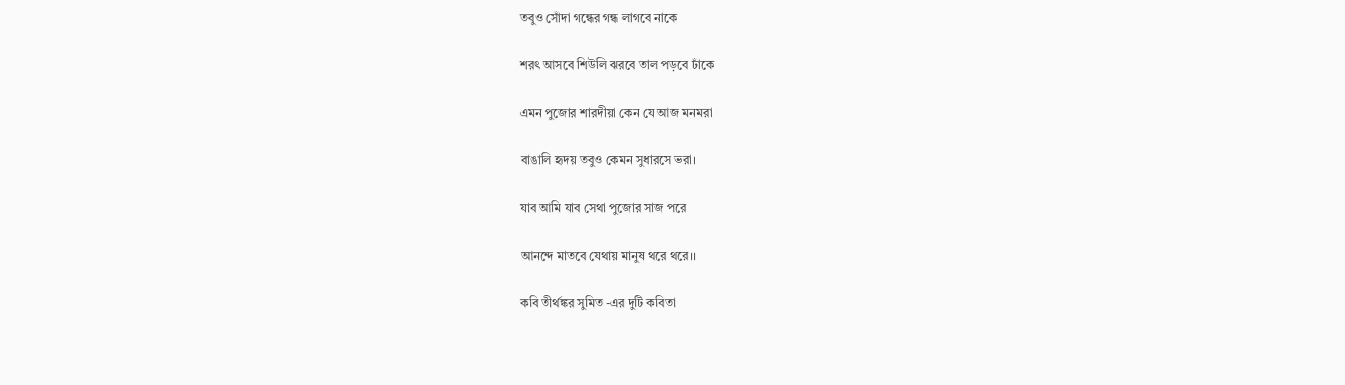তবুও সোঁদা গন্ধের গন্ধ লাগবে নাকে

শরৎ আসবে শিউলি ঝরবে তাল পড়বে ঢাঁকে

এমন পুজোর শারদীয়া কেন যে আজ মনমরা

বাঙালি হৃদয় তবুও কেমন সুধারসে ভরা।

যাব আমি যাব সেথা পুজোর সাজ পরে

আনন্দে মাতবে যেথায় মানুষ থরে থরে।।

কবি তীর্থঙ্কর সুমিত -এর দুটি কবিতা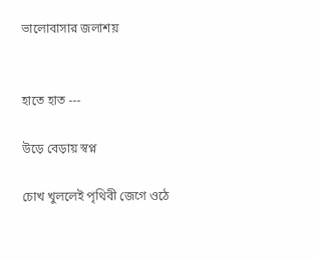ভালোবাসার জলাশয়


হাতে হাত ---

উড়ে বেড়ায় স্বপ্ন

চোখ খুললেই পৃথিবী জেগে ওঠে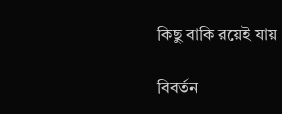কিছু বাকি রয়েই যায়

বিবর্তন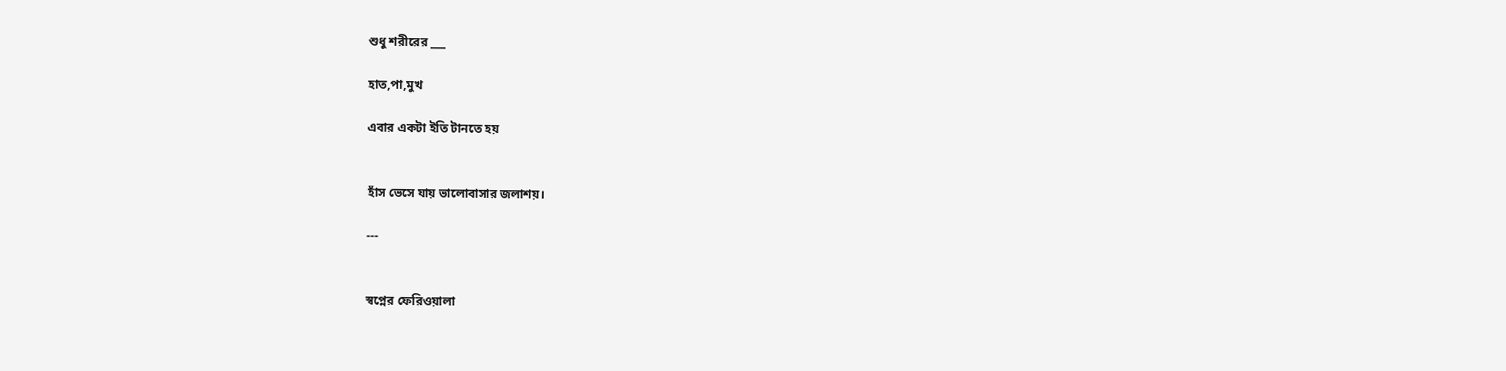শুধু শরীরের ___

হাত,পা,মুখ

এবার একটা ইতি টানতে হয়


হাঁস ভেসে যায় ভালোবাসার জলাশয়।

---


স্বপ্নের ফেরিওয়ালা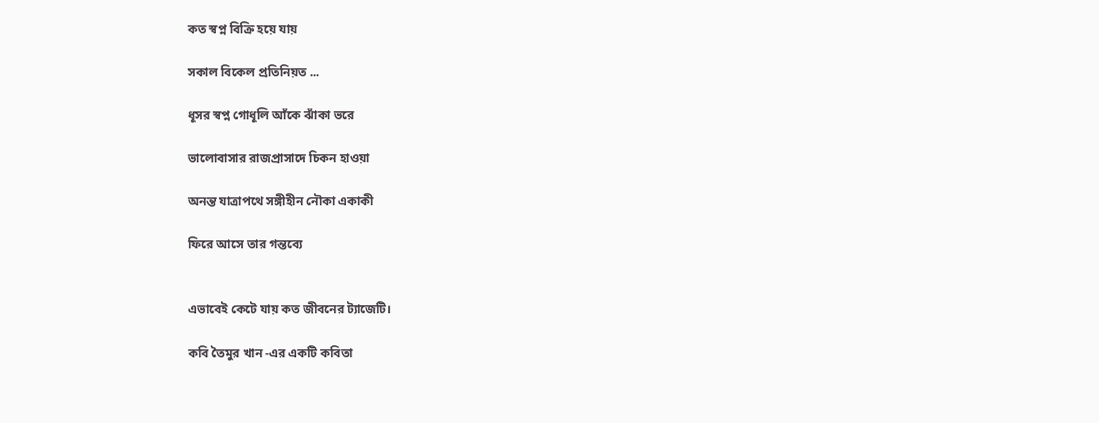কত স্বপ্ন বিক্রি হয়ে যায়

সকাল বিকেল প্রতিনিয়ত ...

ধূসর স্বপ্ন গোধূলি আঁকে ঝাঁকা ভরে

ভালোবাসার রাজপ্রাসাদে চিকন হাওয়া

অনন্ত যাত্রাপথে সঙ্গীহীন নৌকা একাকী

ফিরে আসে তার গন্তব্যে


এভাবেই কেটে যায় কত জীবনের ট্যাজেটি।

কবি তৈমুর খান -এর একটি কবিতা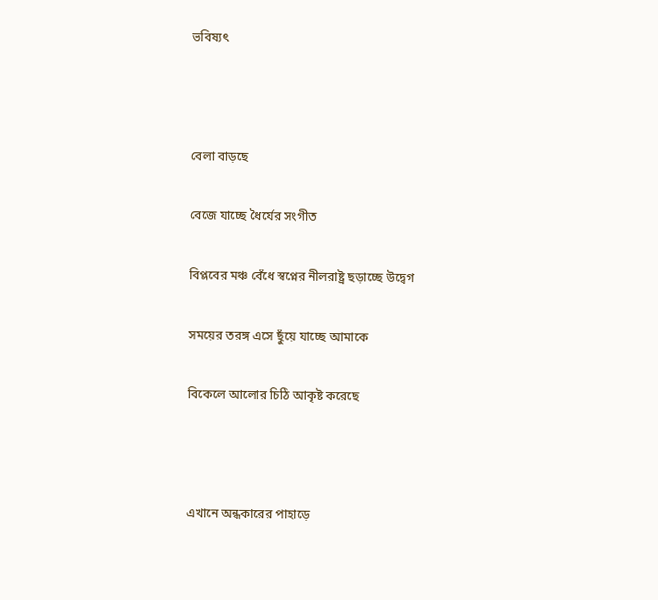ভবিষ্যৎ



বেলা বাড়ছে

বেজে যাচ্ছে ধৈর্যের সংগীত

বিপ্লবের মঞ্চ বেঁধে স্বপ্নের নীলরাষ্ট্র ছড়াচ্ছে উদ্বেগ

সময়ের তরঙ্গ এসে ছুঁয়ে যাচ্ছে আমাকে

বিকেলে আলোর চিঠি আকৃষ্ট করেছে



এখানে অন্ধকারের পাহাড়ে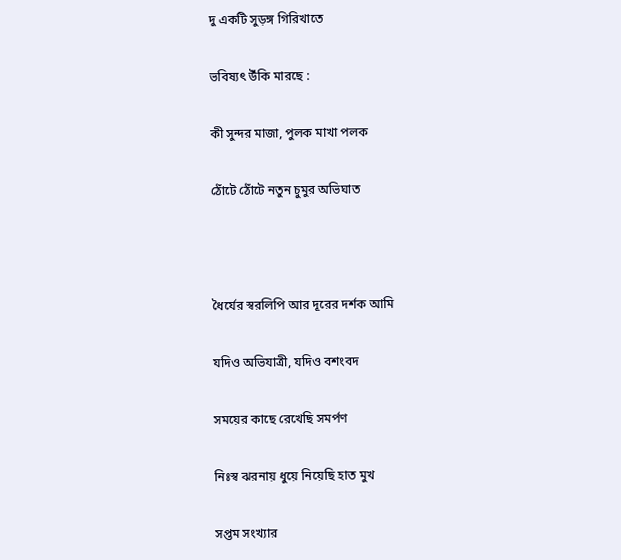দু একটি সুড়ঙ্গ গিরিখাতে

ভবিষ্যৎ উঁকি মারছে :

কী সুন্দর মাজা, পুলক মাখা পলক

ঠোঁটে ঠোঁটে নতুন চুমুর অভিঘাত



ধৈর্যের স্বরলিপি আর দূরের দর্শক আমি

যদিও অভিযাত্রী, যদিও বশংবদ

সময়ের কাছে রেখেছি সমর্পণ

নিঃস্ব ঝরনায় ধুয়ে নিয়েছি হাত মুখ

সপ্তম সংখ্যার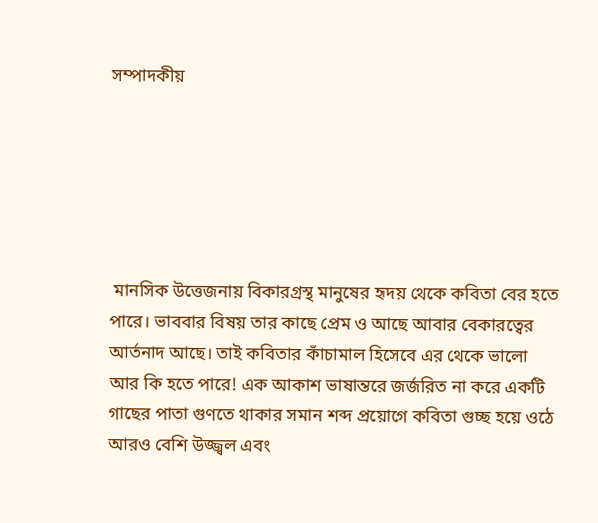সম্পাদকীয়






 মানসিক উত্তেজনায় বিকারগ্রস্থ মানুষের হৃদয় থেকে কবিতা বের হতে পারে। ভাববার বিষয় তার কাছে প্রেম ও আছে আবার বেকারত্বের আর্তনাদ আছে। তাই কবিতার কাঁচামাল হিসেবে এর থেকে ভালো আর কি হতে পারে! এক আকাশ ভাষান্তরে জর্জরিত না করে একটি গাছের পাতা গুণতে থাকার সমান শব্দ প্রয়োগে কবিতা গুচ্ছ হয়ে ওঠে আরও বেশি উজ্জ্বল এবং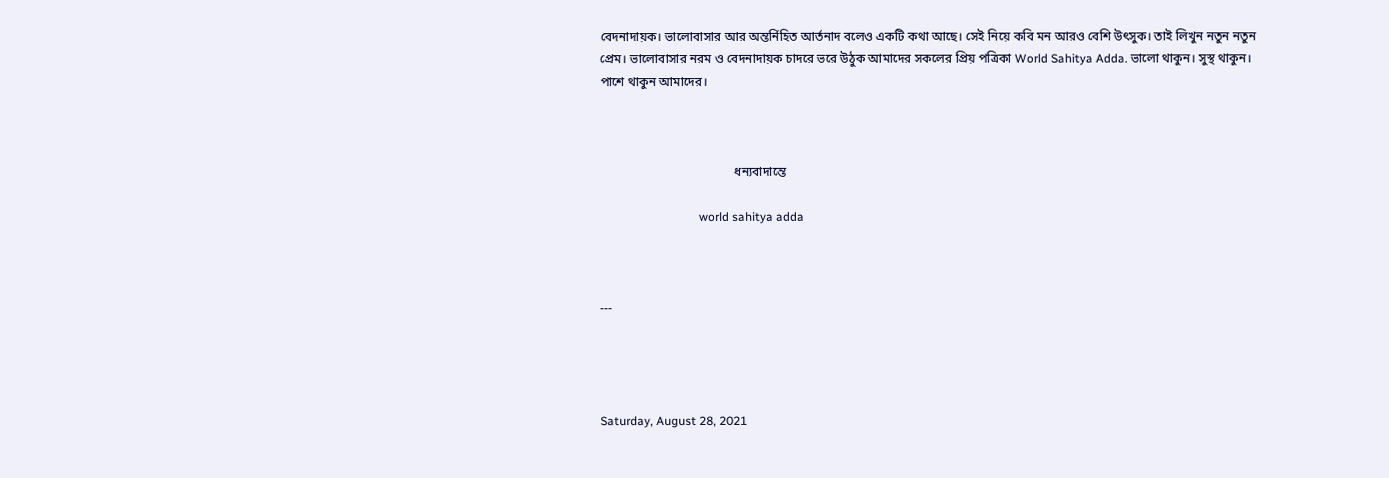বেদনাদায়ক। ভালোবাসার আর অন্তর্নিহিত আর্তনাদ বলেও একটি কথা আছে। সেই নিয়ে কবি মন আরও বেশি উৎসুক। তাই লিখুন নতুন নতুন প্রেম। ভালোবাসার নরম ও বেদনাদায়ক চাদরে ভরে উঠুক আমাদের সকলের প্রিয় পত্রিকা World Sahitya Adda. ভালো থাকুন। সুস্থ থাকুন। পাশে থাকুন আমাদের।



                                           ধন্যবাদান্তে

                                 world sahitya adda



---




Saturday, August 28, 2021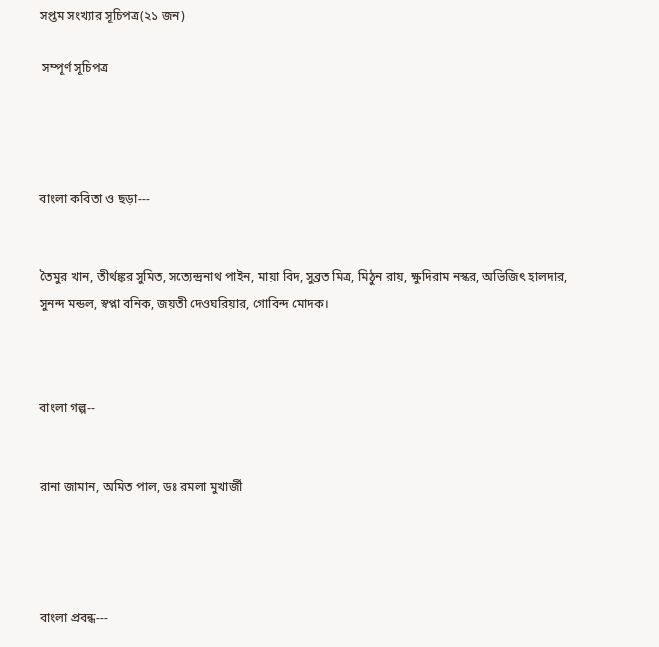সপ্তম সংখ্যার সূচিপত্র(২১ জন)

 সম্পূর্ণ সূচিপত্র




বাংলা কবিতা ও ছড়া---


তৈমুর খান, তীর্থঙ্কর সুমিত, সত্যেন্দ্রনাথ পাইন, মায়া বিদ, সুব্রত মিত্র, মিঠুন রায়, ক্ষুদিরাম নস্কর, অভিজিৎ হালদার, সুনন্দ মন্ডল, স্বপ্না বনিক, জয়তী দেওঘরিয়ার, গোবিন্দ মোদক।



বাংলা গল্প--


রানা জামান, অমিত পাল, ডঃ রমলা মুখার্জী




বাংলা প্রবন্ধ---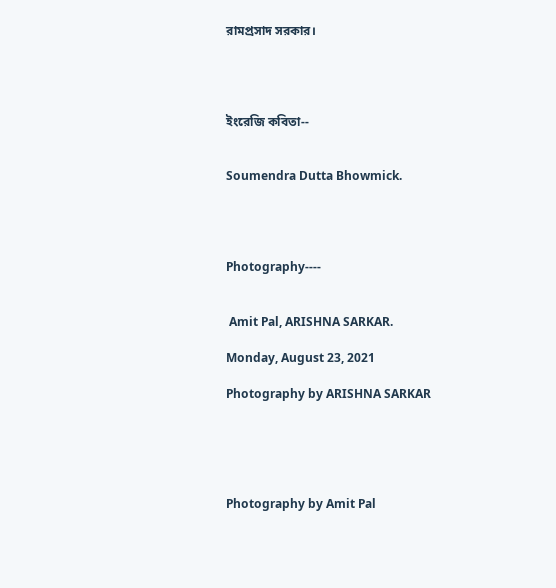রামপ্রসাদ সরকার।




ইংরেজি কবিতা--


Soumendra Dutta Bhowmick.




Photography----


 Amit Pal, ARISHNA SARKAR.

Monday, August 23, 2021

Photography by ARISHNA SARKAR





Photography by Amit Pal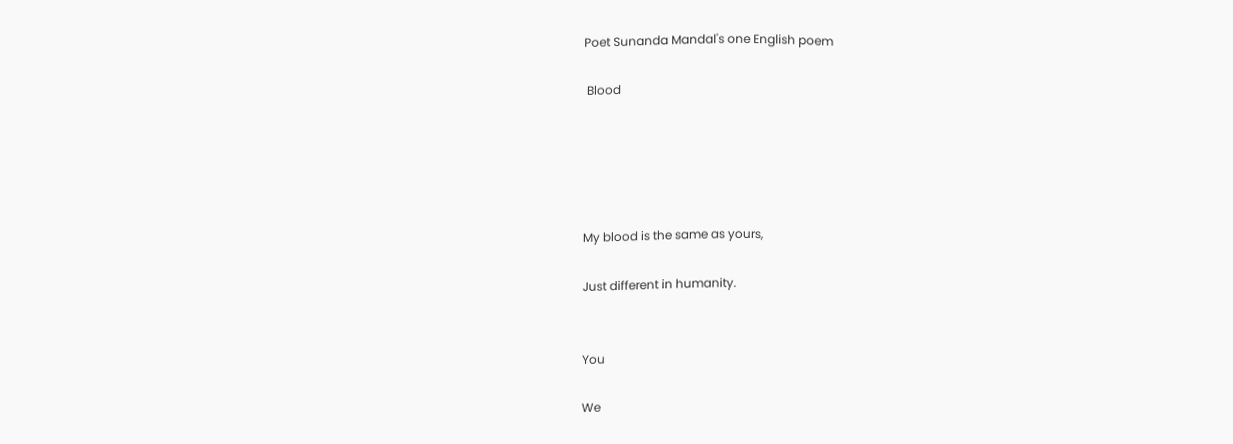Poet Sunanda Mandal's one English poem

 Blood





My blood is the same as yours,

Just different in humanity.


You

We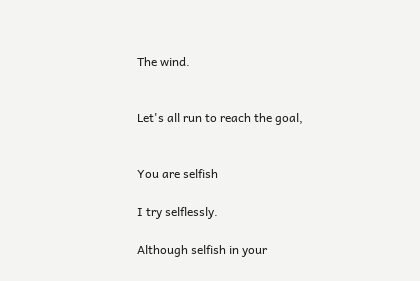The wind.


Let's all run to reach the goal,


You are selfish

I try selflessly.

Although selfish in your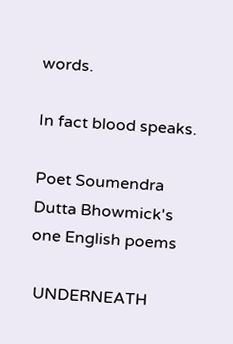words.

In fact blood speaks.

Poet Soumendra Dutta Bhowmick's one English poems

 UNDERNEATH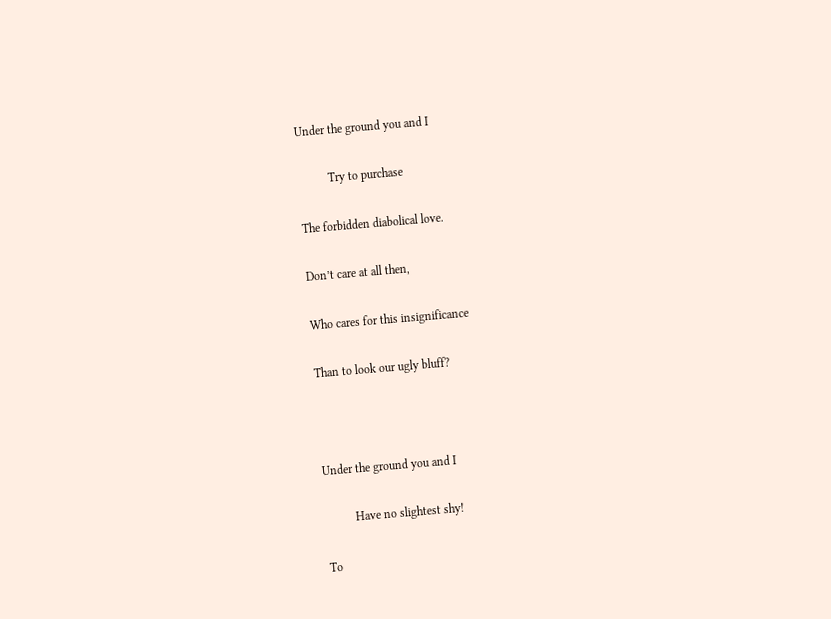Under the ground you and I


          Try to purchase


The forbidden diabolical love.


Don’t care at all then,


Who cares for this insignificance


Than to look our ugly bluff?





Under the ground you and I


          Have no slightest shy!


To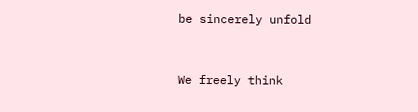be sincerely unfold


We freely think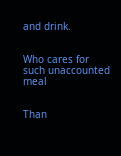and drink.


Who cares for such unaccounted meal


Than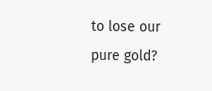to lose our pure gold?